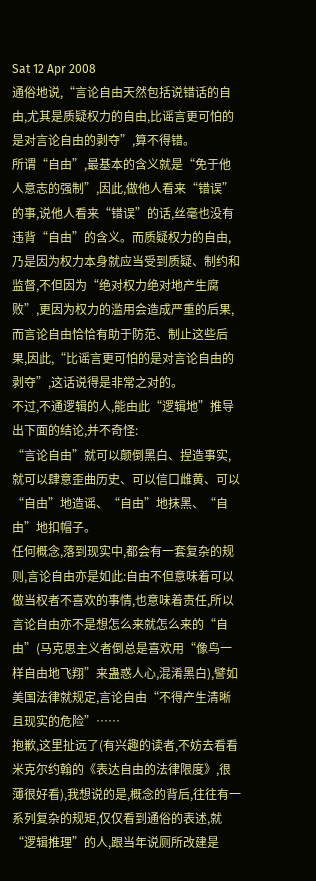Sat 12 Apr 2008
通俗地说,“言论自由天然包括说错话的自由,尤其是质疑权力的自由,比谣言更可怕的是对言论自由的剥夺”,算不得错。
所谓“自由”,最基本的含义就是“免于他人意志的强制”,因此,做他人看来“错误”的事,说他人看来“错误”的话,丝毫也没有违背“自由”的含义。而质疑权力的自由,乃是因为权力本身就应当受到质疑、制约和监督,不但因为“绝对权力绝对地产生腐败”,更因为权力的滥用会造成严重的后果,而言论自由恰恰有助于防范、制止这些后果,因此,“比谣言更可怕的是对言论自由的剥夺”,这话说得是非常之对的。
不过,不通逻辑的人,能由此“逻辑地”推导出下面的结论,并不奇怪:
“言论自由”就可以颠倒黑白、捏造事实,就可以肆意歪曲历史、可以信口雌黄、可以“自由”地造谣、“自由”地抹黑、“自由”地扣帽子。
任何概念,落到现实中,都会有一套复杂的规则,言论自由亦是如此:自由不但意味着可以做当权者不喜欢的事情,也意味着责任,所以言论自由亦不是想怎么来就怎么来的“自由”(马克思主义者倒总是喜欢用“像鸟一样自由地飞翔”来蛊惑人心,混淆黑白),譬如美国法律就规定,言论自由“不得产生清晰且现实的危险”……
抱歉,这里扯远了(有兴趣的读者,不妨去看看米克尔约翰的《表达自由的法律限度》,很薄很好看),我想说的是,概念的背后,往往有一系列复杂的规矩,仅仅看到通俗的表述,就“逻辑推理”的人,跟当年说厕所改建是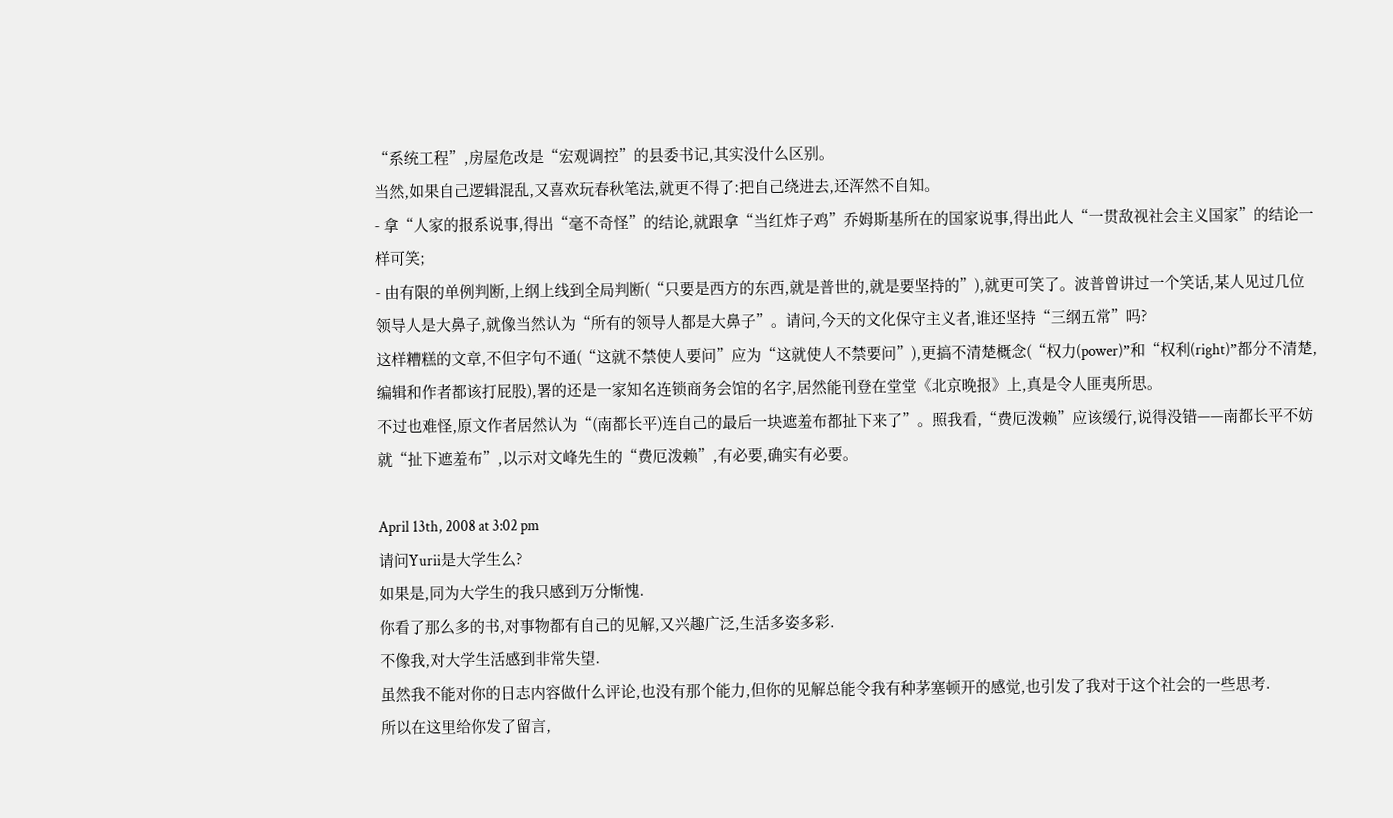“系统工程”,房屋危改是“宏观调控”的县委书记,其实没什么区别。
当然,如果自己逻辑混乱,又喜欢玩春秋笔法,就更不得了:把自己绕进去,还浑然不自知。
- 拿“人家的报系说事,得出“毫不奇怪”的结论,就跟拿“当红炸子鸡”乔姆斯基所在的国家说事,得出此人“一贯敌视社会主义国家”的结论一样可笑;
- 由有限的单例判断,上纲上线到全局判断(“只要是西方的东西,就是普世的,就是要坚持的”),就更可笑了。波普曾讲过一个笑话,某人见过几位领导人是大鼻子,就像当然认为“所有的领导人都是大鼻子”。请问,今天的文化保守主义者,谁还坚持“三纲五常”吗?
这样糟糕的文章,不但字句不通(“这就不禁使人要问”应为“这就使人不禁要问”),更搞不清楚概念(“权力(power)”和“权利(right)”都分不清楚,编辑和作者都该打屁股),署的还是一家知名连锁商务会馆的名字,居然能刊登在堂堂《北京晚报》上,真是令人匪夷所思。
不过也难怪,原文作者居然认为“(南都长平)连自己的最后一块遮羞布都扯下来了”。照我看,“费厄泼赖”应该缓行,说得没错——南都长平不妨就“扯下遮羞布”,以示对文峰先生的“费厄泼赖”,有必要,确实有必要。

April 13th, 2008 at 3:02 pm
请问Yurii是大学生么?
如果是,同为大学生的我只感到万分惭愧.
你看了那么多的书,对事物都有自己的见解,又兴趣广泛,生活多姿多彩.
不像我,对大学生活感到非常失望.
虽然我不能对你的日志内容做什么评论,也没有那个能力,但你的见解总能令我有种茅塞顿开的感觉,也引发了我对于这个社会的一些思考.
所以在这里给你发了留言,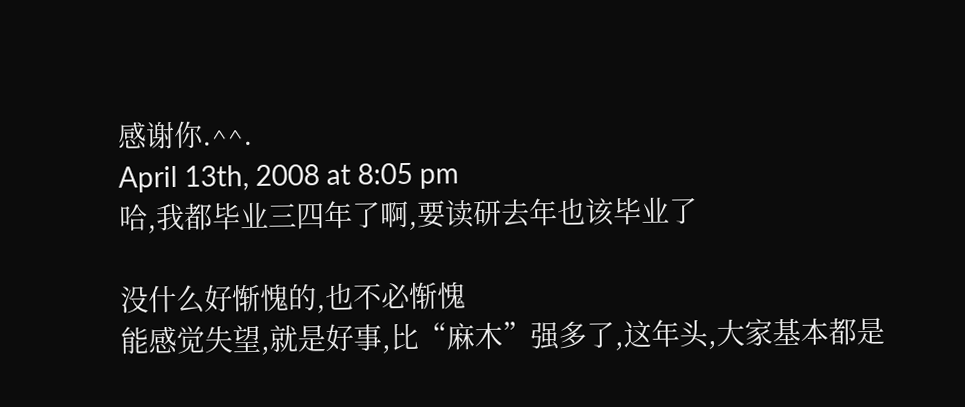感谢你.^^.
April 13th, 2008 at 8:05 pm
哈,我都毕业三四年了啊,要读研去年也该毕业了

没什么好惭愧的,也不必惭愧
能感觉失望,就是好事,比“麻木”强多了,这年头,大家基本都是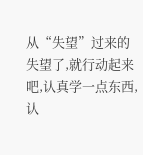从“失望”过来的
失望了,就行动起来吧,认真学一点东西,认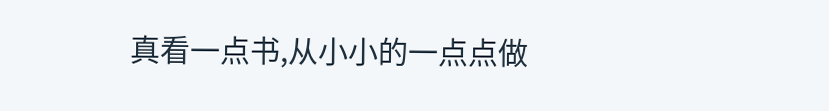真看一点书,从小小的一点点做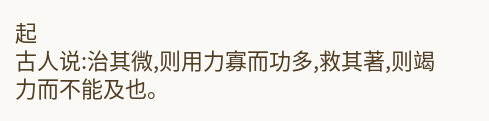起
古人说:治其微,则用力寡而功多,救其著,则竭力而不能及也。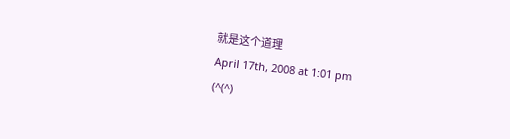就是这个道理
April 17th, 2008 at 1:01 pm
(^(^)